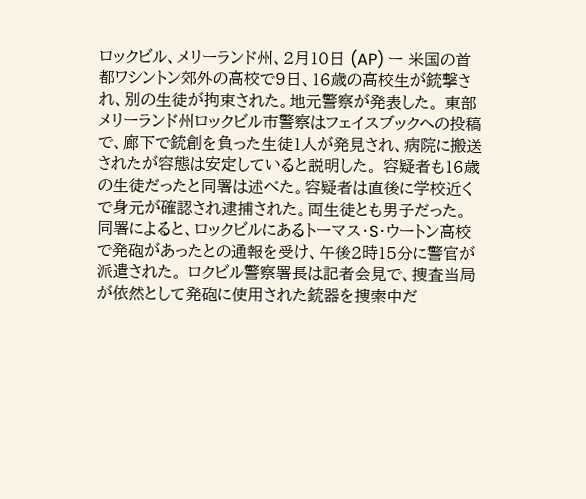ロックビル、メリーランド州、2月10日 (AP) ー 米国の首都ワシントン郊外の高校で9日、16歳の高校生が銃撃され、別の生徒が拘束された。地元警察が発表した。 東部メリーランド州ロックビル市警察はフェイスブックへの投稿で、廊下で銃創を負った生徒1人が発見され、病院に搬送されたが容態は安定していると説明した。 容疑者も16歳の生徒だったと同署は述べた。容疑者は直後に学校近くで身元が確認され逮捕された。両生徒とも男子だった。 同署によると、ロックビルにあるトーマス・S・ウートン高校で発砲があったとの通報を受け、午後2時15分に警官が派遣された。 ロクビル警察署長は記者会見で、捜査当局が依然として発砲に使用された銃器を捜索中だ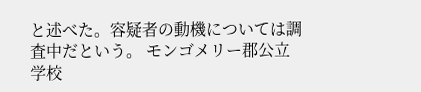と述べた。容疑者の動機については調査中だという。 モンゴメリー郡公立学校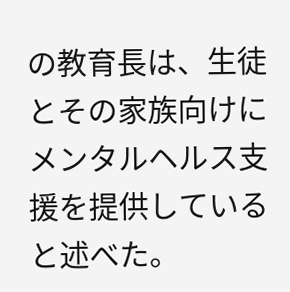の教育長は、生徒とその家族向けにメンタルヘルス支援を提供していると述べた。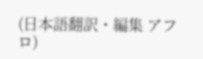(日本語翻訳・編集 アフロ)